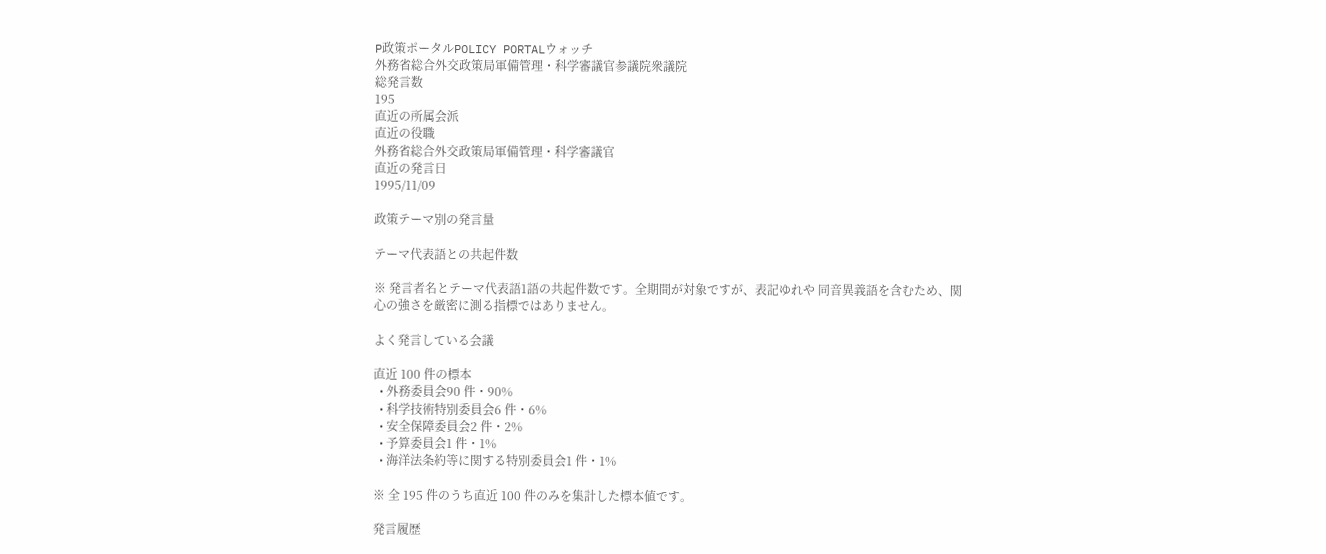P政策ポータルPOLICY PORTALウォッチ
外務省総合外交政策局軍備管理・科学審議官参議院衆議院
総発言数
195
直近の所属会派
直近の役職
外務省総合外交政策局軍備管理・科学審議官
直近の発言日
1995/11/09

政策テーマ別の発言量

テーマ代表語との共起件数

※ 発言者名とテーマ代表語1語の共起件数です。全期間が対象ですが、表記ゆれや 同音異義語を含むため、関心の強さを厳密に測る指標ではありません。

よく発言している会議

直近 100 件の標本
  • 外務委員会90 件・90%
  • 科学技術特別委員会6 件・6%
  • 安全保障委員会2 件・2%
  • 予算委員会1 件・1%
  • 海洋法条約等に関する特別委員会1 件・1%

※ 全 195 件のうち直近 100 件のみを集計した標本値です。

発言履歴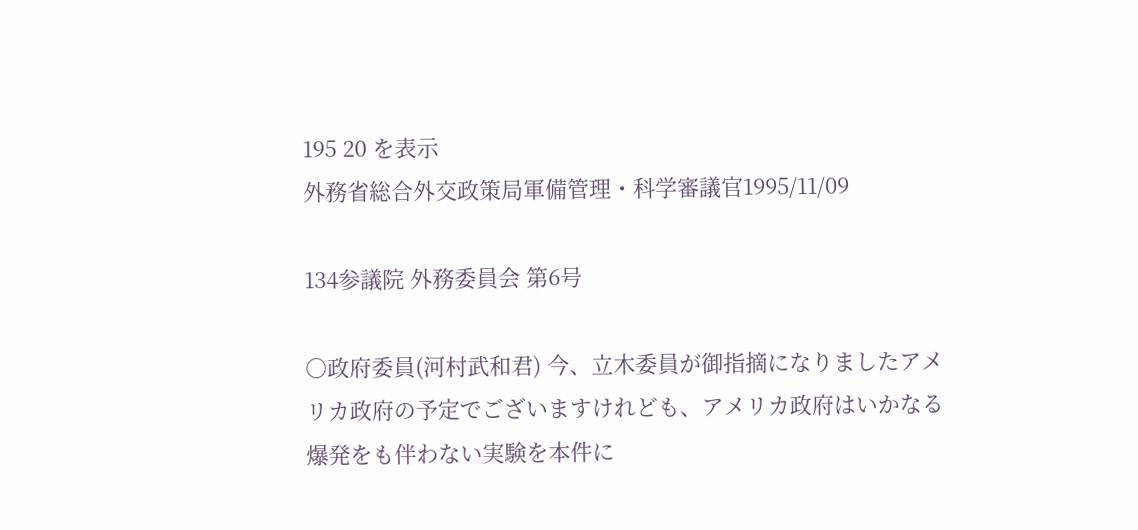195 20 を表示
外務省総合外交政策局軍備管理・科学審議官1995/11/09

134参議院 外務委員会 第6号

○政府委員(河村武和君) 今、立木委員が御指摘になりましたアメリカ政府の予定でございますけれども、アメリカ政府はいかなる爆発をも伴わない実験を本件に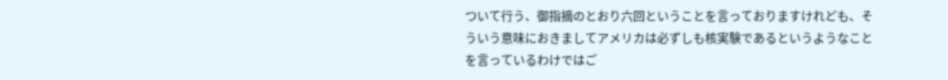ついて行う、御指摘のとおり六回ということを言っておりますけれども、そういう意味におきましてアメリカは必ずしも核実験であるというようなことを言っているわけではご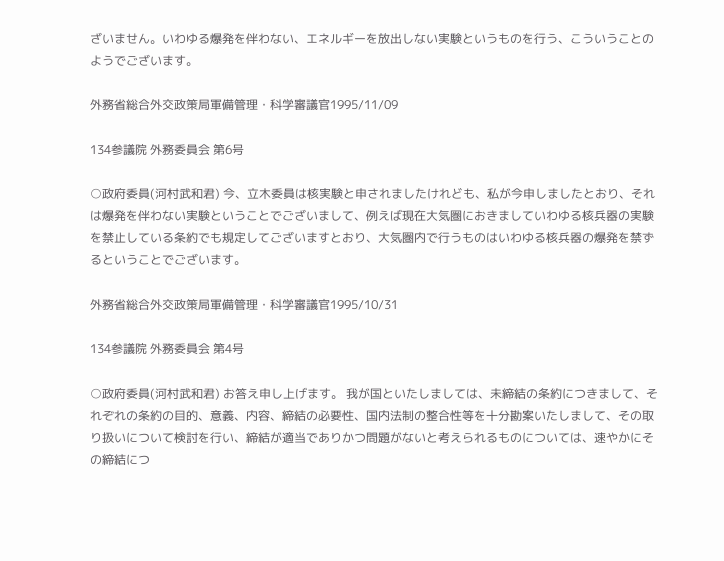ざいません。いわゆる爆発を伴わない、エネルギーを放出しない実験というものを行う、こういうことのようでございます。

外務省総合外交政策局軍備管理・科学審議官1995/11/09

134参議院 外務委員会 第6号

○政府委員(河村武和君) 今、立木委員は核実験と申されましたけれども、私が今申しましたとおり、それは爆発を伴わない実験ということでございまして、例えば現在大気圏におきましていわゆる核兵器の実験を禁止している条約でも規定してございますとおり、大気圏内で行うものはいわゆる核兵器の爆発を禁ずるということでございます。

外務省総合外交政策局軍備管理・科学審議官1995/10/31

134参議院 外務委員会 第4号

○政府委員(河村武和君) お答え申し上げます。 我が国といたしましては、未締結の条約につきまして、それぞれの条約の目的、意義、内容、締結の必要性、国内法制の整合性等を十分勘案いたしまして、その取り扱いについて検討を行い、締結が適当でありかつ問題がないと考えられるものについては、速やかにその締結につ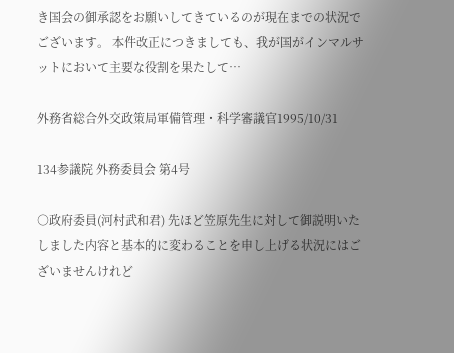き国会の御承認をお願いしてきているのが現在までの状況でございます。 本件改正につきましても、我が国がインマルサットにおいて主要な役割を果たして…

外務省総合外交政策局軍備管理・科学審議官1995/10/31

134参議院 外務委員会 第4号

○政府委員(河村武和君) 先ほど笠原先生に対して御説明いたしました内容と基本的に変わることを申し上げる状況にはございませんけれど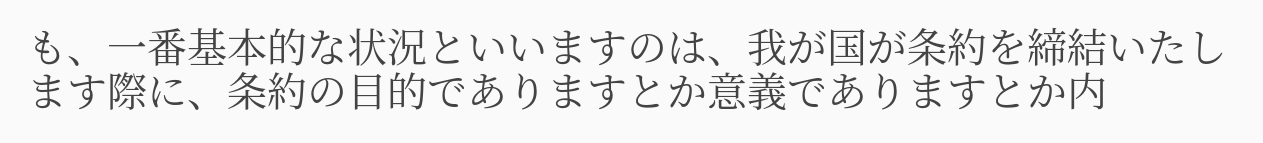も、一番基本的な状況といいますのは、我が国が条約を締結いたします際に、条約の目的でありますとか意義でありますとか内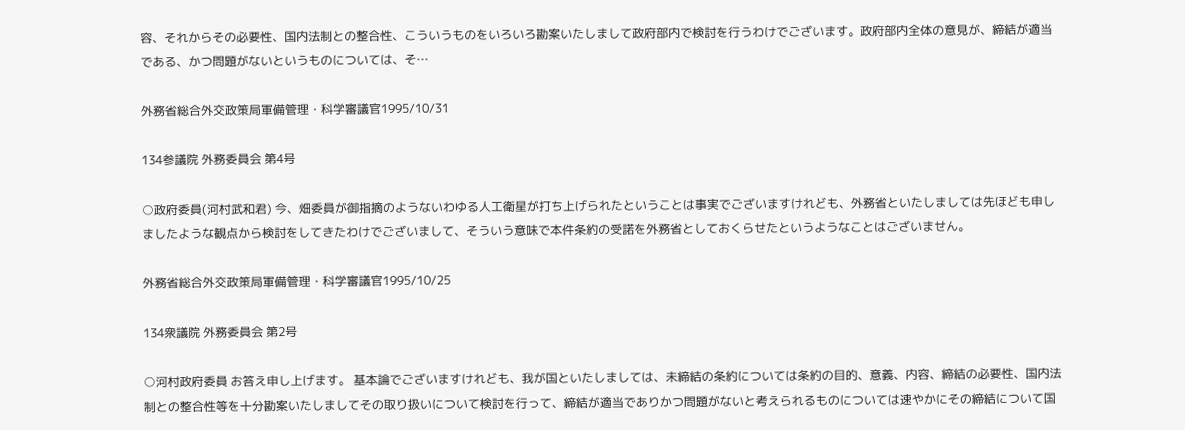容、それからその必要性、国内法制との整合性、こういうものをいろいろ勘案いたしまして政府部内で検討を行うわけでございます。政府部内全体の意見が、締結が適当である、かつ問題がないというものについては、そ…

外務省総合外交政策局軍備管理・科学審議官1995/10/31

134参議院 外務委員会 第4号

○政府委員(河村武和君) 今、畑委員が御指摘のようないわゆる人工衛星が打ち上げられたということは事実でございますけれども、外務省といたしましては先ほども申しましたような観点から検討をしてきたわけでございまして、そういう意味で本件条約の受諾を外務省としておくらせたというようなことはございません。

外務省総合外交政策局軍備管理・科学審議官1995/10/25

134衆議院 外務委員会 第2号

○河村政府委員 お答え申し上げます。 基本論でございますけれども、我が国といたしましては、未締結の条約については条約の目的、意義、内容、締結の必要性、国内法制との整合性等を十分勘案いたしましてその取り扱いについて検討を行って、締結が適当でありかつ問題がないと考えられるものについては速やかにその締結について国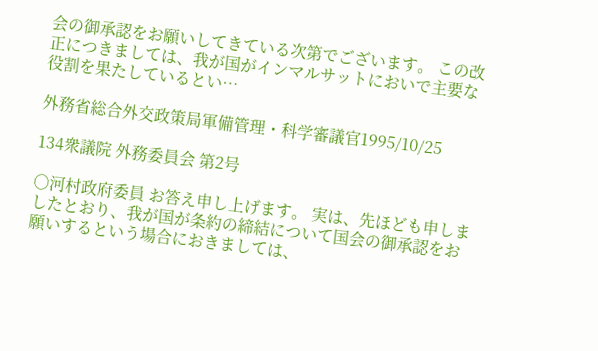会の御承認をお願いしてきている次第でございます。 この改正につきましては、我が国がインマルサットにおいで主要な役割を果たしているとい…

外務省総合外交政策局軍備管理・科学審議官1995/10/25

134衆議院 外務委員会 第2号

○河村政府委員 お答え申し上げます。 実は、先ほども申しましたとおり、我が国が条約の締結について国会の御承認をお願いするという場合におきましては、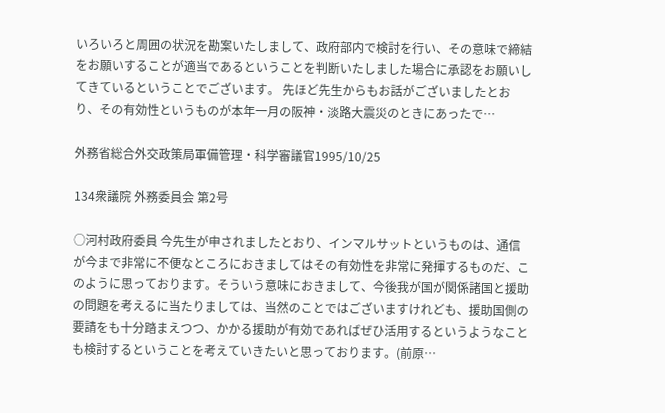いろいろと周囲の状況を勘案いたしまして、政府部内で検討を行い、その意味で締結をお願いすることが適当であるということを判断いたしました場合に承認をお願いしてきているということでございます。 先ほど先生からもお話がございましたとおり、その有効性というものが本年一月の阪神・淡路大震災のときにあったで…

外務省総合外交政策局軍備管理・科学審議官1995/10/25

134衆議院 外務委員会 第2号

○河村政府委員 今先生が申されましたとおり、インマルサットというものは、通信が今まで非常に不便なところにおきましてはその有効性を非常に発揮するものだ、このように思っております。そういう意味におきまして、今後我が国が関係諸国と援助の問題を考えるに当たりましては、当然のことではございますけれども、援助国側の要請をも十分踏まえつつ、かかる援助が有効であればぜひ活用するというようなことも検討するということを考えていきたいと思っております。(前原…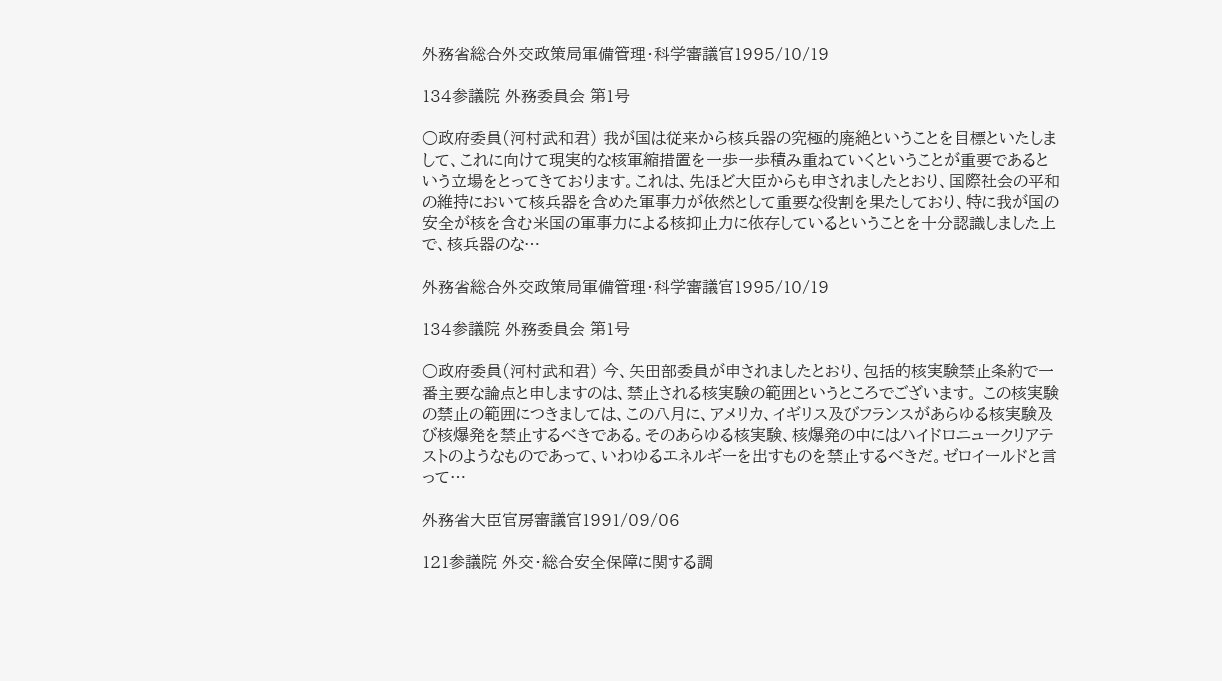外務省総合外交政策局軍備管理・科学審議官1995/10/19

134参議院 外務委員会 第1号

○政府委員(河村武和君) 我が国は従来から核兵器の究極的廃絶ということを目標といたしまして、これに向けて現実的な核軍縮措置を一歩一歩積み重ねていくということが重要であるという立場をとってきております。これは、先ほど大臣からも申されましたとおり、国際社会の平和の維持において核兵器を含めた軍事力が依然として重要な役割を果たしており、特に我が国の安全が核を含む米国の軍事力による核抑止力に依存しているということを十分認識しました上で、核兵器のな…

外務省総合外交政策局軍備管理・科学審議官1995/10/19

134参議院 外務委員会 第1号

○政府委員(河村武和君) 今、矢田部委員が申されましたとおり、包括的核実験禁止条約で一番主要な論点と申しますのは、禁止される核実験の範囲というところでございます。 この核実験の禁止の範囲につきましては、この八月に、アメリカ、イギリス及びフランスがあらゆる核実験及び核爆発を禁止するべきである。そのあらゆる核実験、核爆発の中にはハイドロニュークリアテストのようなものであって、いわゆるエネルギーを出すものを禁止するべきだ。ゼロイールドと言って…

外務省大臣官房審議官1991/09/06

121参議院 外交・総合安全保障に関する調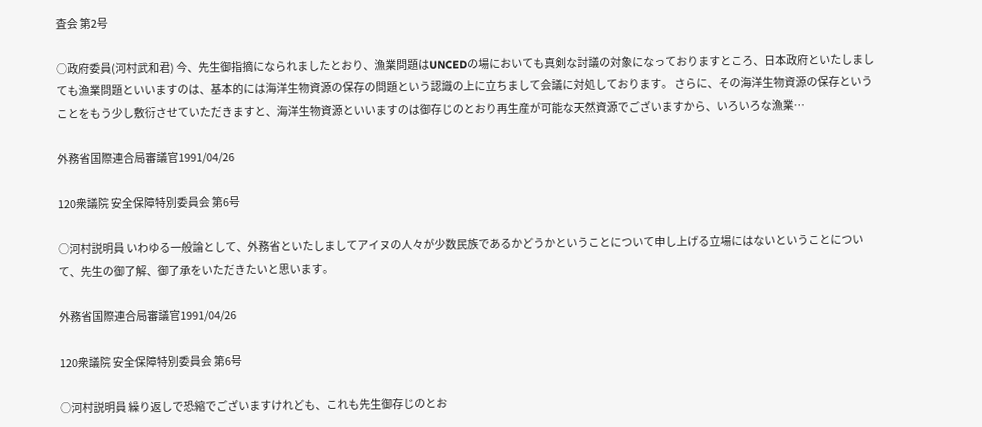査会 第2号

○政府委員(河村武和君) 今、先生御指摘になられましたとおり、漁業問題はUNCEDの場においても真剣な討議の対象になっておりますところ、日本政府といたしましても漁業問題といいますのは、基本的には海洋生物資源の保存の問題という認識の上に立ちまして会議に対処しております。 さらに、その海洋生物資源の保存ということをもう少し敷衍させていただきますと、海洋生物資源といいますのは御存じのとおり再生産が可能な天然資源でございますから、いろいろな漁業…

外務省国際連合局審議官1991/04/26

120衆議院 安全保障特別委員会 第6号

○河村説明員 いわゆる一般論として、外務省といたしましてアイヌの人々が少数民族であるかどうかということについて申し上げる立場にはないということについて、先生の御了解、御了承をいただきたいと思います。

外務省国際連合局審議官1991/04/26

120衆議院 安全保障特別委員会 第6号

○河村説明員 繰り返しで恐縮でございますけれども、これも先生御存じのとお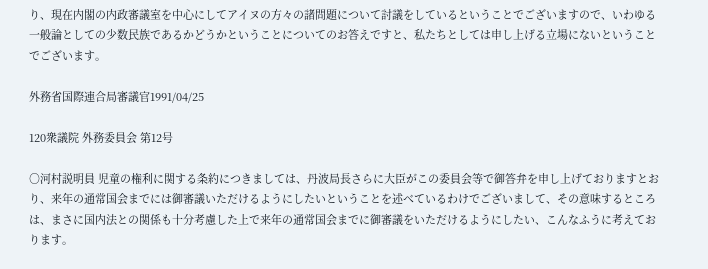り、現在内閣の内政審議室を中心にしてアイヌの方々の諸問題について討議をしているということでございますので、いわゆる一般論としての少数民族であるかどうかということについてのお答えですと、私たちとしては申し上げる立場にないということでございます。

外務省国際連合局審議官1991/04/25

120衆議院 外務委員会 第12号

○河村説明員 児童の権利に関する条約につきましては、丹波局長さらに大臣がこの委員会等で御答弁を申し上げておりますとおり、来年の通常国会までには御審議いただけるようにしたいということを述べているわけでございまして、その意味するところは、まさに国内法との関係も十分考慮した上で来年の通常国会までに御審議をいただけるようにしたい、こんなふうに考えております。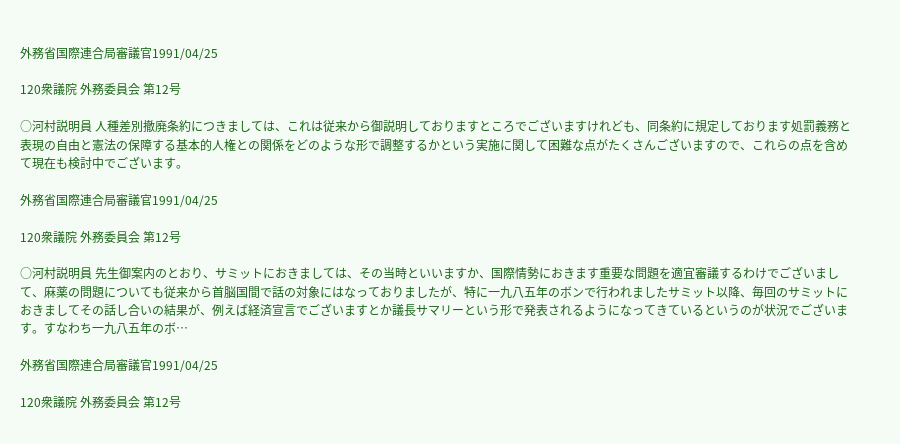外務省国際連合局審議官1991/04/25

120衆議院 外務委員会 第12号

○河村説明員 人種差別撤廃条約につきましては、これは従来から御説明しておりますところでございますけれども、同条約に規定しております処罰義務と表現の自由と憲法の保障する基本的人権との関係をどのような形で調整するかという実施に関して困難な点がたくさんございますので、これらの点を含めて現在も検討中でございます。

外務省国際連合局審議官1991/04/25

120衆議院 外務委員会 第12号

○河村説明員 先生御案内のとおり、サミットにおきましては、その当時といいますか、国際情勢におきます重要な問題を適宜審議するわけでございまして、麻薬の問題についても従来から首脳国間で話の対象にはなっておりましたが、特に一九八五年のボンで行われましたサミット以降、毎回のサミットにおきましてその話し合いの結果が、例えば経済宣言でございますとか議長サマリーという形で発表されるようになってきているというのが状況でございます。すなわち一九八五年のボ…

外務省国際連合局審議官1991/04/25

120衆議院 外務委員会 第12号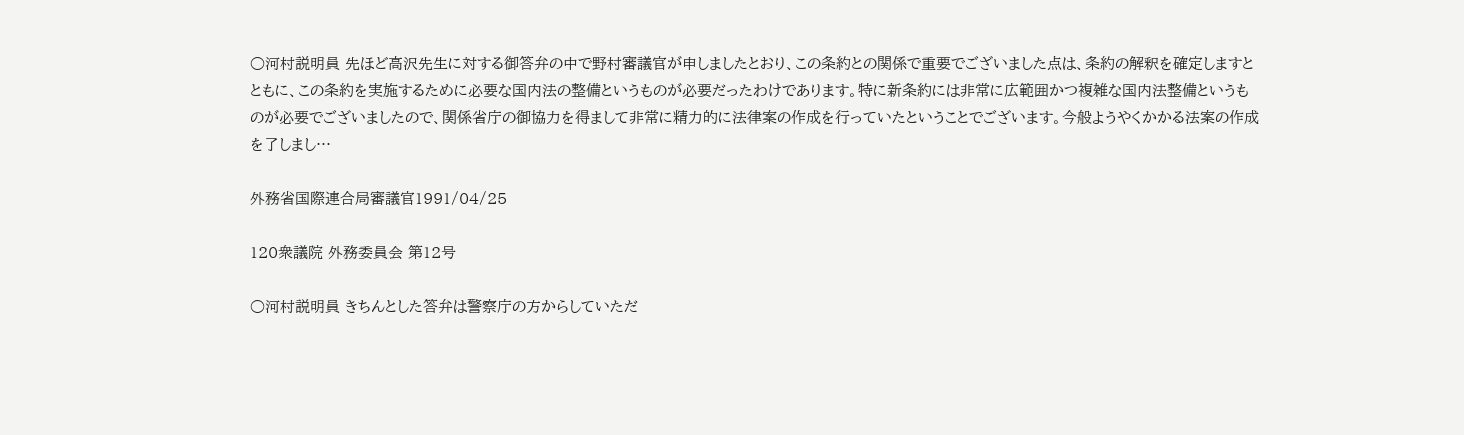○河村説明員 先ほど高沢先生に対する御答弁の中で野村審議官が申しましたとおり、この条約との関係で重要でございました点は、条約の解釈を確定しますとともに、この条約を実施するために必要な国内法の整備というものが必要だったわけであります。特に新条約には非常に広範囲かつ複雑な国内法整備というものが必要でございましたので、関係省庁の御協力を得まして非常に精力的に法律案の作成を行っていたということでございます。今般ようやくかかる法案の作成を了しまし…

外務省国際連合局審議官1991/04/25

120衆議院 外務委員会 第12号

○河村説明員 きちんとした答弁は警察庁の方からしていただ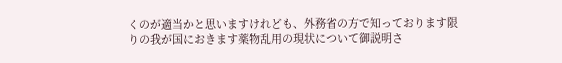くのが適当かと思いますけれども、外務省の方で知っております限りの我が国におきます薬物乱用の現状について御説明さ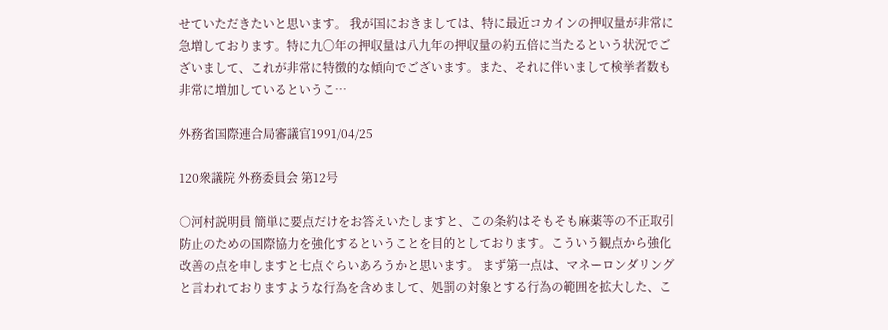せていただきたいと思います。 我が国におきましては、特に最近コカインの押収量が非常に急増しております。特に九〇年の押収量は八九年の押収量の約五倍に当たるという状況でございまして、これが非常に特徴的な傾向でございます。また、それに伴いまして検挙者数も非常に増加しているというこ…

外務省国際連合局審議官1991/04/25

120衆議院 外務委員会 第12号

○河村説明員 簡単に要点だけをお答えいたしますと、この条約はそもそも麻薬等の不正取引防止のための国際協力を強化するということを目的としております。こういう観点から強化改善の点を申しますと七点ぐらいあろうかと思います。 まず第一点は、マネーロンダリングと言われておりますような行為を含めまして、処罰の対象とする行為の範囲を拡大した、こ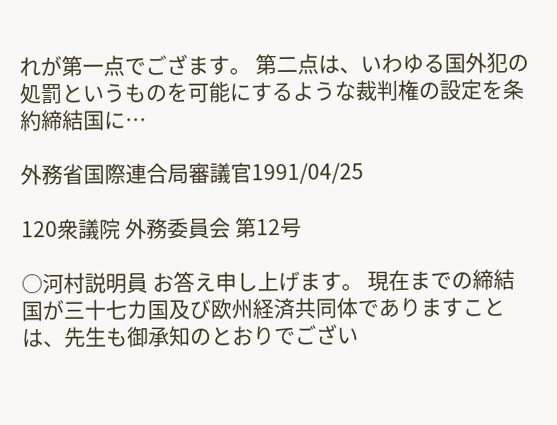れが第一点でござます。 第二点は、いわゆる国外犯の処罰というものを可能にするような裁判権の設定を条約締結国に…

外務省国際連合局審議官1991/04/25

120衆議院 外務委員会 第12号

○河村説明員 お答え申し上げます。 現在までの締結国が三十七カ国及び欧州経済共同体でありますことは、先生も御承知のとおりでござい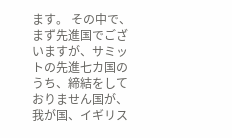ます。 その中で、まず先進国でございますが、サミットの先進七カ国のうち、締結をしておりません国が、我が国、イギリス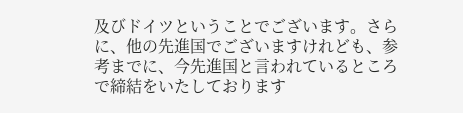及びドイツということでございます。さらに、他の先進国でございますけれども、参考までに、今先進国と言われているところで締結をいたしております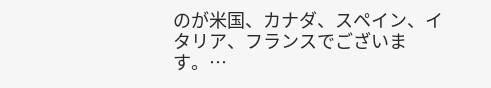のが米国、カナダ、スペイン、イタリア、フランスでございます。…